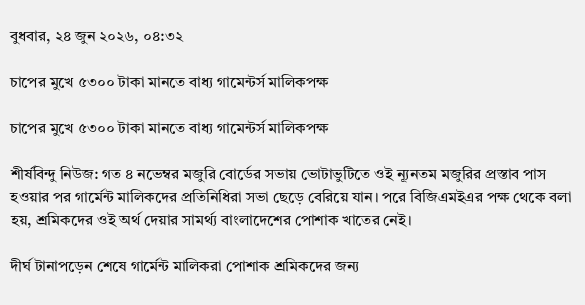বুধবার, ২৪ জুন ২০২৬, ০৪:৩২

চাপের মুখে ৫৩০০ টাকা মানতে বাধ্য গামেন্টর্স মালিকপক্ষ

চাপের মুখে ৫৩০০ টাকা মানতে বাধ্য গামেন্টর্স মালিকপক্ষ

শীর্ষবিন্দু নিউজ: গত ৪ নভেম্বর মজুরি বোর্ডের সভায় ভোটাভুটিতে ওই ন্যূনতম মজুরির প্রস্তাব পাস হওয়ার পর গার্মেন্ট মালিকদের প্রতিনিধিরা সভা ছেড়ে বেরিয়ে যান। পরে বিজিএমইএর পক্ষ থেকে বলা হয়, শ্রমিকদের ওই অর্থ দেয়ার সামর্থ্য বাংলাদেশের পোশাক খাতের নেই।

দীর্ঘ টানাপড়েন শেষে গার্মেন্ট মালিকরা পোশাক শ্রমিকদের জন্য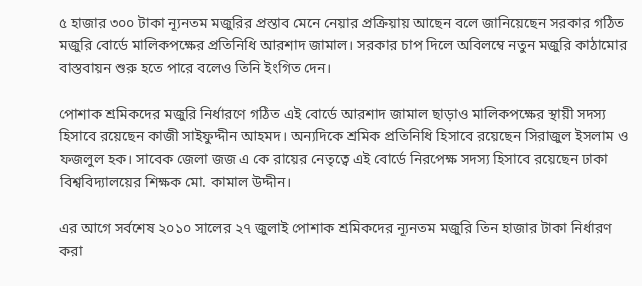৫ হাজার ৩০০ টাকা ন্যূনতম মজুরির প্রস্তাব মেনে নেয়ার প্রক্রিয়ায় আছেন বলে জানিয়েছেন সরকার গঠিত মজুরি বোর্ডে মালিকপক্ষের প্রতিনিধি আরশাদ জামাল। সরকার চাপ দিলে অবিলম্বে নতুন মজুরি কাঠামোর বাস্তবায়ন শুরু হতে পারে বলেও তিনি ইংগিত দেন।

পোশাক শ্রমিকদের মজুরি নির্ধারণে গঠিত এই বোর্ডে আরশাদ জামাল ছাড়াও মালিকপক্ষের স্থায়ী সদস্য হিসাবে রয়েছেন কাজী সাইফুদ্দীন আহমদ। অন্যদিকে শ্রমিক প্রতিনিধি হিসাবে রয়েছেন সিরাজুল ইসলাম ও ফজলুল হক। সাবেক জেলা জজ এ কে রায়ের নেতৃত্বে এই বোর্ডে নিরপেক্ষ সদস্য হিসাবে রয়েছেন ঢাকা বিশ্ববিদ্যালয়ের শিক্ষক মো. কামাল উদ্দীন।

এর আগে সর্বশেষ ২০১০ সালের ২৭ জুলাই পোশাক শ্রমিকদের ন্যূনতম মজুরি তিন হাজার টাকা নির্ধারণ করা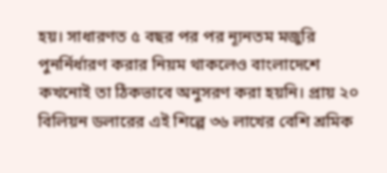হয়। সাধারণত ৫ বছর পর পর ন্যূনতম মজুরি পুনর্নির্ধারণ করার নিয়ম থাকলেও বাংলাদেশে কখনোই তা ঠিকভাবে অনুসরণ করা হয়নি। প্রায় ২০ বিলিয়ন ডলারের এই শিল্পে ৩৬ লাখের বেশি শ্রমিক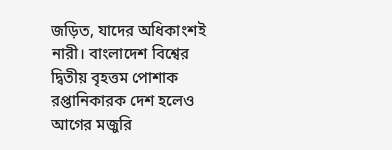জড়িত, যাদের অধিকাংশই নারী। বাংলাদেশ বিশ্বের দ্বিতীয় বৃহত্তম পোশাক রপ্তানিকারক দেশ হলেও আগের মজুরি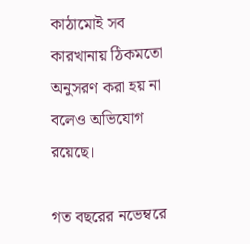কাঠামোই সব কারখানায় ঠিকমতো অনুসরণ করা হয় না বলেও অভিযোগ রয়েছে।

গত বছরের নভেম্বরে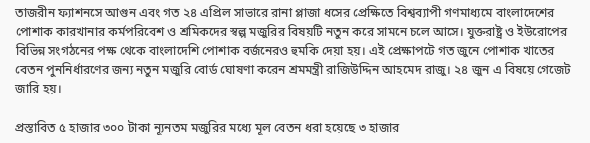তাজরীন ফ্যাশনসে আগুন এবং গত ২৪ এপ্রিল সাভারে রানা প্লাজা ধসের প্রেক্ষিতে বিশ্বব্যাপী গণমাধ্যমে বাংলাদেশের পোশাক কারখানার কর্মপরিবেশ ও শ্রমিকদের স্বল্প মজুরির বিষয়টি নতুন করে সামনে চলে আসে। যুক্তরাষ্ট্র ও ইউরোপের বিভিন্ন সংগঠনের পক্ষ থেকে বাংলাদেশি পোশাক বর্জনেরও হুমকি দেয়া হয়। এই প্রেক্ষাপটে গত জুনে পোশাক খাতের বেতন পুননির্ধারণের জন্য নতুন মজুরি বোর্ড ঘোষণা করেন শ্রমমন্ত্রী রাজিউদ্দিন আহমেদ রাজু। ২৪ জুন এ বিষয়ে গেজেট জারি হয়।

প্রস্তাবিত ৫ হাজার ৩০০ টাকা ন্যূনতম মজুরির মধ্যে মূল বেতন ধরা হয়েছে ৩ হাজার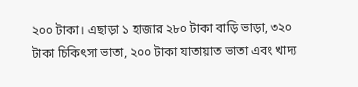২০০ টাকা। এছাড়া ১ হাজার ২৮০ টাকা বাড়ি ভাড়া, ৩২০ টাকা চিকিৎসা ভাতা, ২০০ টাকা যাতায়াত ভাতা এবং খাদ্য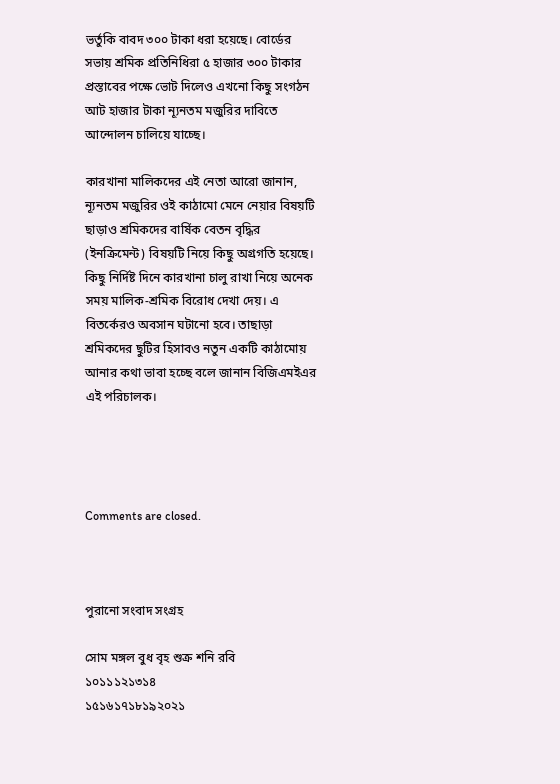ভর্তুকি বাবদ ৩০০ টাকা ধরা হয়েছে। বোর্ডের সভায় শ্রমিক প্রতিনিধিরা ৫ হাজার ৩০০ টাকার প্রস্তাবের পক্ষে ভোট দিলেও এখনো কিছু সংগঠন আট হাজার টাকা ন্যূনতম মজুরির দাবিতে আন্দোলন চালিয়ে যাচ্ছে।

কারখানা মালিকদের এই নেতা আরো জানান, ন্যূনতম মজুরির ওই কাঠামো মেনে নেয়ার বিষয়টি ছাড়াও শ্রমিকদের বার্ষিক বেতন বৃদ্ধির (ইনক্রিমেন্ট) বিষয়টি নিয়ে কিছু অগ্রগতি হয়েছে।  কিছু নির্দিষ্ট দিনে কারখানা চালু রাখা নিয়ে অনেক সময় মালিক-শ্রমিক বিরোধ দেখা দেয়। এ বিতর্কেরও অবসান ঘটানো হবে। তাছাড়া শ্রমিকদের ছুটির হিসাবও নতুন একটি কাঠামোয় আনার কথা ভাবা হচ্ছে বলে জানান বিজিএমইএর এই পরিচালক।




Comments are closed.



পুরানো সংবাদ সংগ্রহ

সোম মঙ্গল বুধ বৃহ শুক্র শনি রবি
১০১১১২১৩১৪
১৫১৬১৭১৮১৯২০২১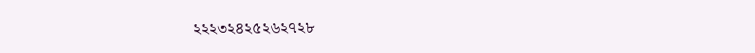২২২৩২৪২৫২৬২৭২৮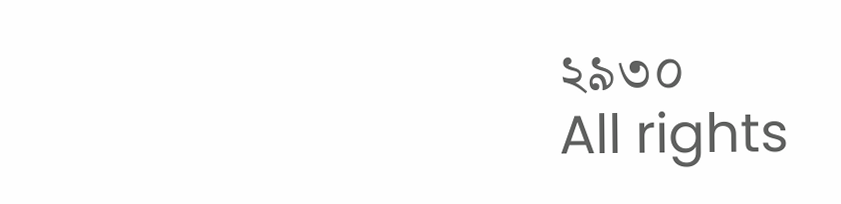২৯৩০
All rights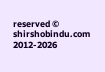reserved © shirshobindu.com 2012-2026